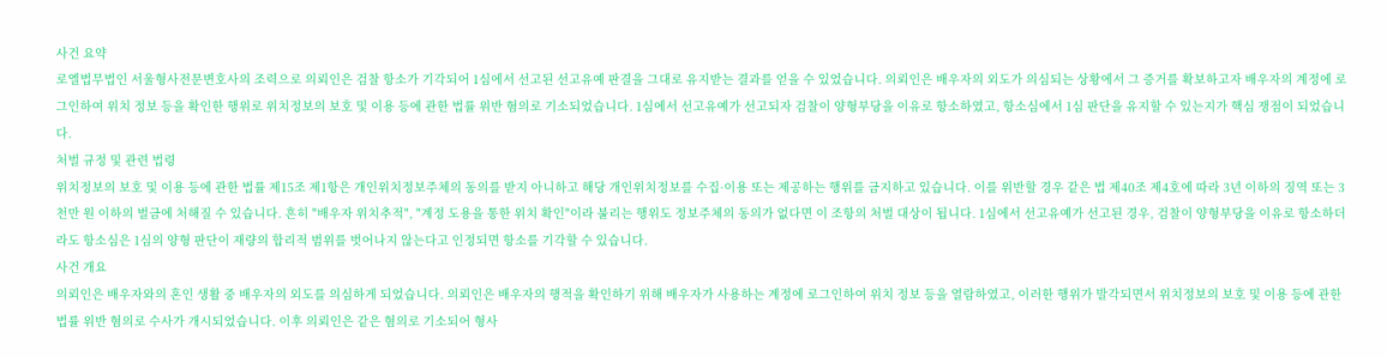사건 요약
로엘법무법인 서울형사전문변호사의 조력으로 의뢰인은 검찰 항소가 기각되어 1심에서 선고된 선고유예 판결을 그대로 유지받는 결과를 얻을 수 있었습니다. 의뢰인은 배우자의 외도가 의심되는 상황에서 그 증거를 확보하고자 배우자의 계정에 로그인하여 위치 정보 등을 확인한 행위로 위치정보의 보호 및 이용 등에 관한 법률 위반 혐의로 기소되었습니다. 1심에서 선고유예가 선고되자 검찰이 양형부당을 이유로 항소하였고, 항소심에서 1심 판단을 유지할 수 있는지가 핵심 쟁점이 되었습니다.
처벌 규정 및 관련 법령
위치정보의 보호 및 이용 등에 관한 법률 제15조 제1항은 개인위치정보주체의 동의를 받지 아니하고 해당 개인위치정보를 수집·이용 또는 제공하는 행위를 금지하고 있습니다. 이를 위반할 경우 같은 법 제40조 제4호에 따라 3년 이하의 징역 또는 3천만 원 이하의 벌금에 처해질 수 있습니다. 흔히 "배우자 위치추적", "계정 도용을 통한 위치 확인"이라 불리는 행위도 정보주체의 동의가 없다면 이 조항의 처벌 대상이 됩니다. 1심에서 선고유예가 선고된 경우, 검찰이 양형부당을 이유로 항소하더라도 항소심은 1심의 양형 판단이 재량의 합리적 범위를 벗어나지 않는다고 인정되면 항소를 기각할 수 있습니다.
사건 개요
의뢰인은 배우자와의 혼인 생활 중 배우자의 외도를 의심하게 되었습니다. 의뢰인은 배우자의 행적을 확인하기 위해 배우자가 사용하는 계정에 로그인하여 위치 정보 등을 열람하였고, 이러한 행위가 발각되면서 위치정보의 보호 및 이용 등에 관한 법률 위반 혐의로 수사가 개시되었습니다. 이후 의뢰인은 같은 혐의로 기소되어 형사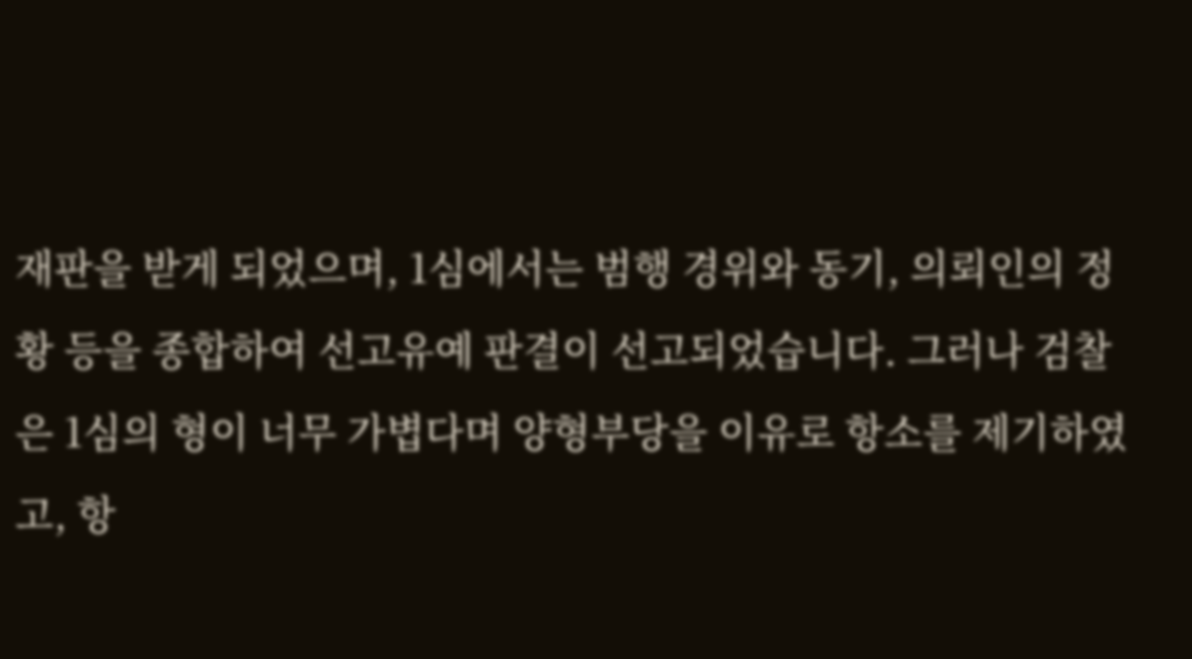재판을 받게 되었으며, 1심에서는 범행 경위와 동기, 의뢰인의 정황 등을 종합하여 선고유예 판결이 선고되었습니다. 그러나 검찰은 1심의 형이 너무 가볍다며 양형부당을 이유로 항소를 제기하였고, 항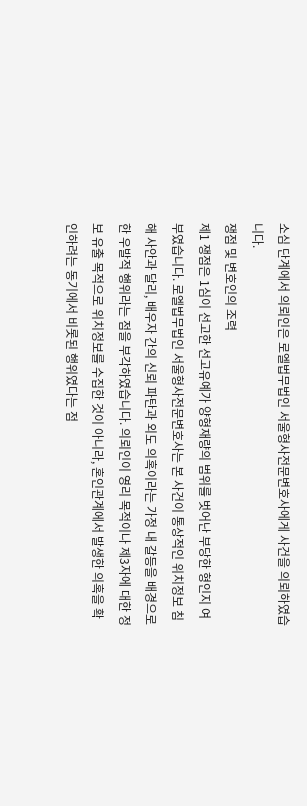소심 단계에서 의뢰인은 로엘법무법인 서울형사전문변호사에게 사건을 의뢰하였습니다.
쟁점 및 변호인의 조력
제1 쟁점은 1심이 선고한 선고유예가 양형재량의 범위를 벗어난 부당한 형인지 여부였습니다. 로엘법무법인 서울형사전문변호사는 본 사건이 통상적인 위치정보 침해 사안과 달리, 배우자 간의 신뢰 파탄과 외도 의혹이라는 가정 내 갈등을 배경으로 한 우발적 행위라는 점을 부각하였습니다. 의뢰인이 영리 목적이나 제3자에 대한 정보 유출 목적으로 위치정보를 수집한 것이 아니라, 혼인관계에서 발생한 의혹을 확인하려는 동기에서 비롯된 행위였다는 점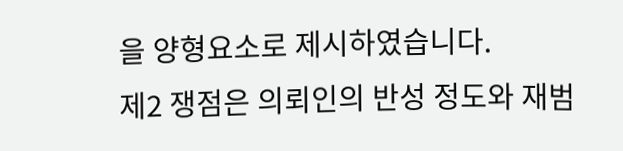을 양형요소로 제시하였습니다.
제2 쟁점은 의뢰인의 반성 정도와 재범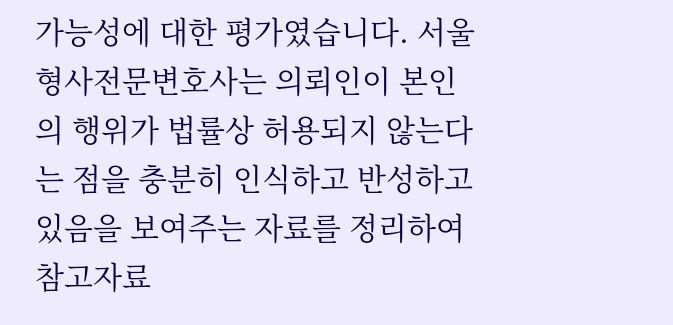가능성에 대한 평가였습니다. 서울형사전문변호사는 의뢰인이 본인의 행위가 법률상 허용되지 않는다는 점을 충분히 인식하고 반성하고 있음을 보여주는 자료를 정리하여 참고자료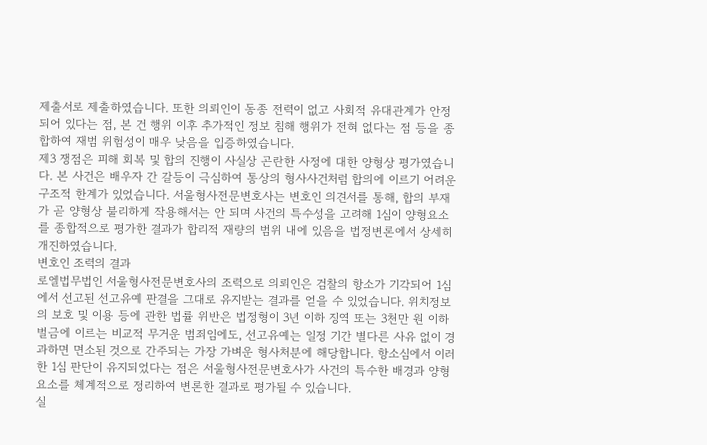제출서로 제출하였습니다. 또한 의뢰인이 동종 전력이 없고 사회적 유대관계가 안정되어 있다는 점, 본 건 행위 이후 추가적인 정보 침해 행위가 전혀 없다는 점 등을 종합하여 재범 위험성이 매우 낮음을 입증하였습니다.
제3 쟁점은 피해 회복 및 합의 진행이 사실상 곤란한 사정에 대한 양형상 평가였습니다. 본 사건은 배우자 간 갈등이 극심하여 통상의 형사사건처럼 합의에 이르기 어려운 구조적 한계가 있었습니다. 서울형사전문변호사는 변호인 의견서를 통해, 합의 부재가 곧 양형상 불리하게 작용해서는 안 되며 사건의 특수성을 고려해 1심이 양형요소를 종합적으로 평가한 결과가 합리적 재량의 범위 내에 있음을 법정변론에서 상세히 개진하였습니다.
변호인 조력의 결과
로엘법무법인 서울형사전문변호사의 조력으로 의뢰인은 검찰의 항소가 기각되어 1심에서 선고된 선고유예 판결을 그대로 유지받는 결과를 얻을 수 있었습니다. 위치정보의 보호 및 이용 등에 관한 법률 위반은 법정형이 3년 이하 징역 또는 3천만 원 이하 벌금에 이르는 비교적 무거운 범죄임에도, 선고유예는 일정 기간 별다른 사유 없이 경과하면 면소된 것으로 간주되는 가장 가벼운 형사처분에 해당합니다. 항소심에서 이러한 1심 판단이 유지되었다는 점은 서울형사전문변호사가 사건의 특수한 배경과 양형요소를 체계적으로 정리하여 변론한 결과로 평가될 수 있습니다.
실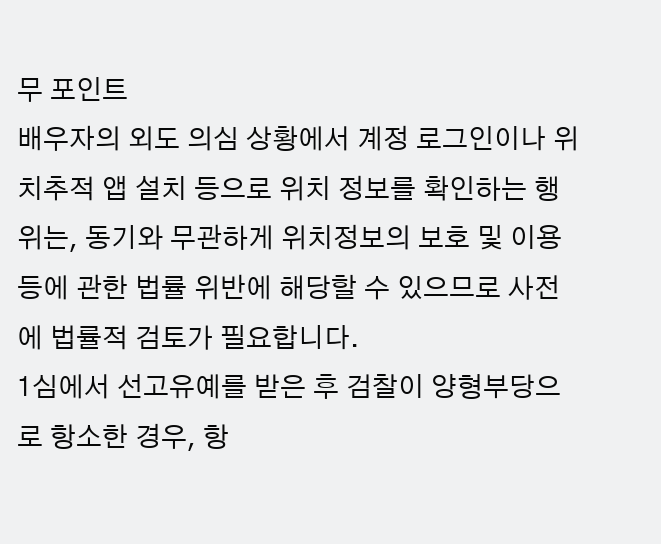무 포인트
배우자의 외도 의심 상황에서 계정 로그인이나 위치추적 앱 설치 등으로 위치 정보를 확인하는 행위는, 동기와 무관하게 위치정보의 보호 및 이용 등에 관한 법률 위반에 해당할 수 있으므로 사전에 법률적 검토가 필요합니다.
1심에서 선고유예를 받은 후 검찰이 양형부당으로 항소한 경우, 항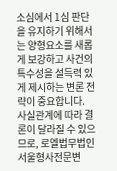소심에서 1심 판단을 유지하기 위해서는 양형요소를 새롭게 보강하고 사건의 특수성을 설득력 있게 제시하는 변론 전략이 중요합니다.
사실관계에 따라 결론이 달라질 수 있으므로, 로엘법무법인 서울형사전문변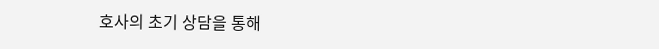호사의 초기 상담을 통해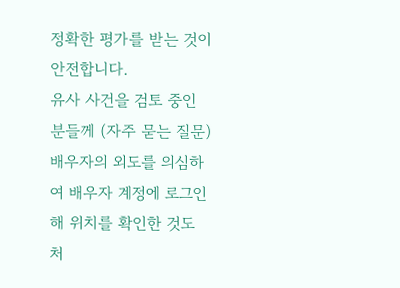정확한 평가를 받는 것이 안전합니다.
유사 사건을 검토 중인 분들께 (자주 묻는 질문)
배우자의 외도를 의심하여 배우자 계정에 로그인해 위치를 확인한 것도 처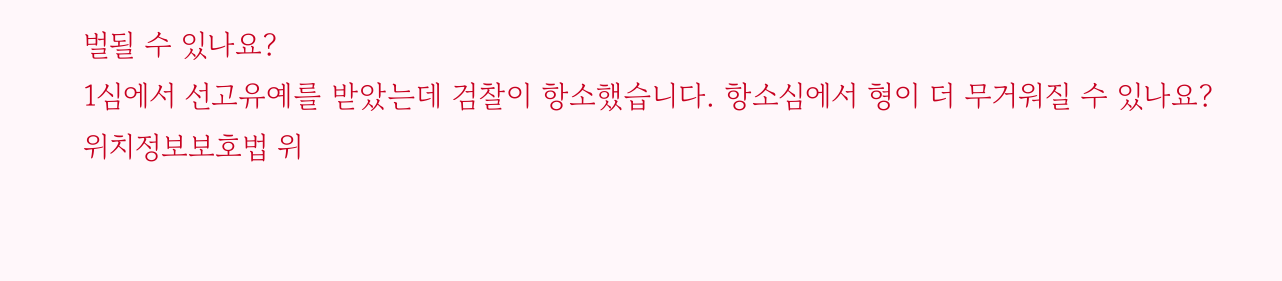벌될 수 있나요?
1심에서 선고유예를 받았는데 검찰이 항소했습니다. 항소심에서 형이 더 무거워질 수 있나요?
위치정보보호법 위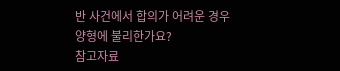반 사건에서 합의가 어려운 경우 양형에 불리한가요?
참고자료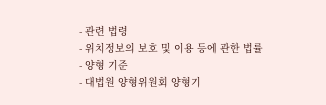- 관련 법령
- 위치정보의 보호 및 이용 등에 관한 법률
- 양형 기준
- 대법원 양형위원회 양형기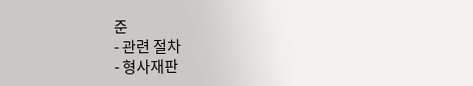준
- 관련 절차
- 형사재판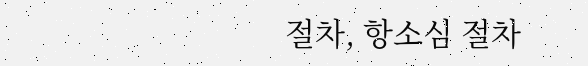절차, 항소심 절차